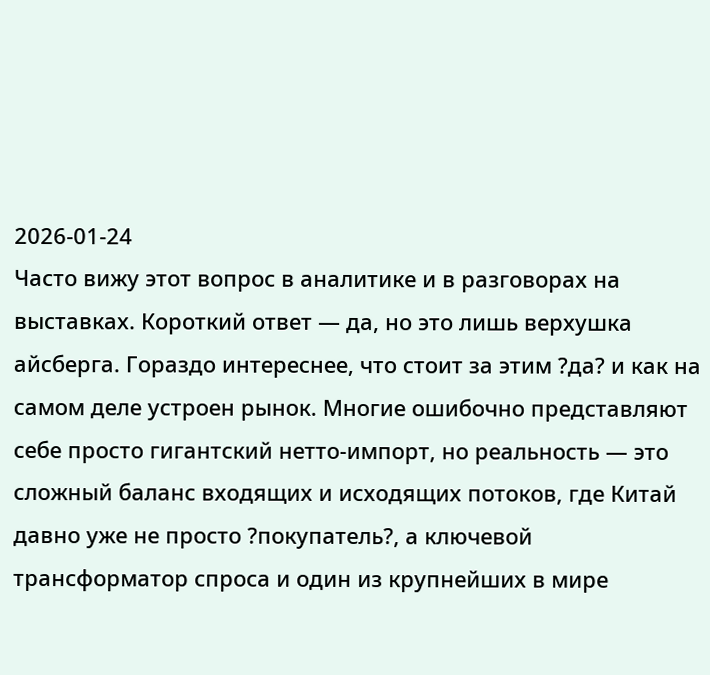2026-01-24
Часто вижу этот вопрос в аналитике и в разговорах на выставках. Короткий ответ — да, но это лишь верхушка айсберга. Гораздо интереснее, что стоит за этим ?да? и как на самом деле устроен рынок. Многие ошибочно представляют себе просто гигантский нетто-импорт, но реальность — это сложный баланс входящих и исходящих потоков, где Китай давно уже не просто ?покупатель?, а ключевой трансформатор спроса и один из крупнейших в мире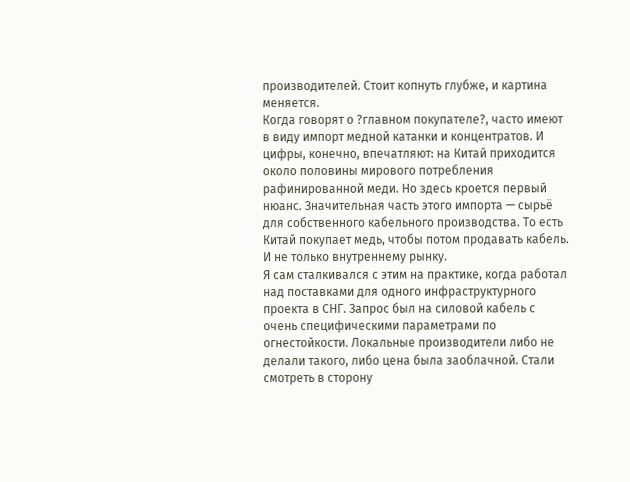производителей. Стоит копнуть глубже, и картина меняется.
Когда говорят о ?главном покупателе?, часто имеют в виду импорт медной катанки и концентратов. И цифры, конечно, впечатляют: на Китай приходится около половины мирового потребления рафинированной меди. Но здесь кроется первый нюанс. Значительная часть этого импорта — сырьё для собственного кабельного производства. То есть Китай покупает медь, чтобы потом продавать кабель. И не только внутреннему рынку.
Я сам сталкивался с этим на практике, когда работал над поставками для одного инфраструктурного проекта в СНГ. Запрос был на силовой кабель с очень специфическими параметрами по огнестойкости. Локальные производители либо не делали такого, либо цена была заоблачной. Стали смотреть в сторону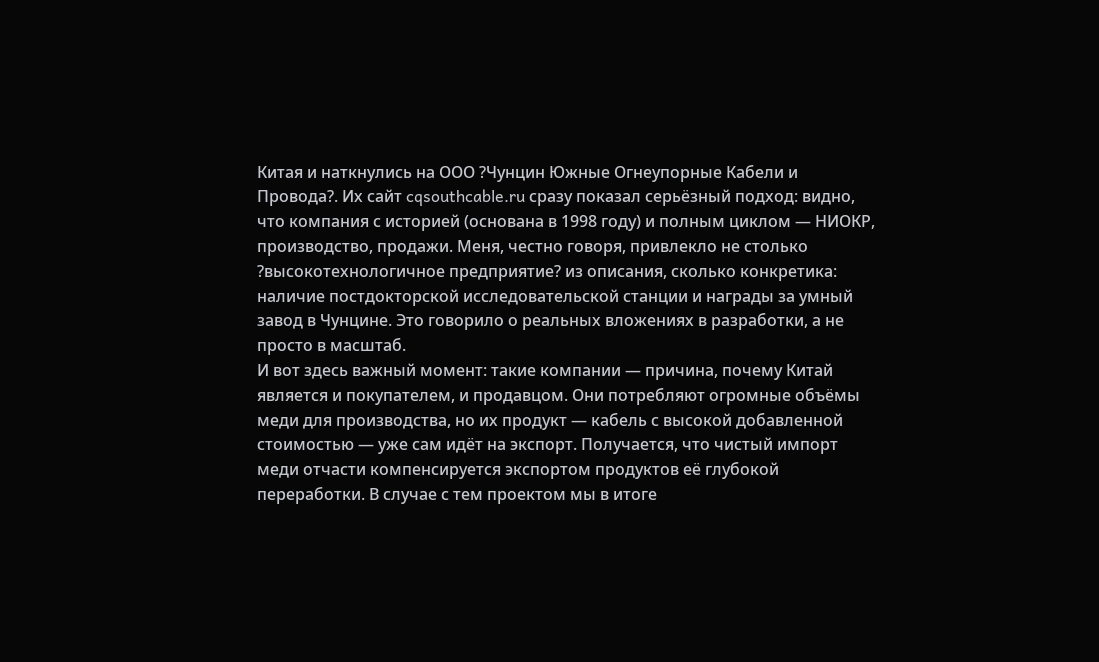Китая и наткнулись на ООО ?Чунцин Южные Огнеупорные Кабели и Провода?. Их сайт cqsouthcable.ru сразу показал серьёзный подход: видно, что компания с историей (основана в 1998 году) и полным циклом — НИОКР, производство, продажи. Меня, честно говоря, привлекло не столько ?высокотехнологичное предприятие? из описания, сколько конкретика: наличие постдокторской исследовательской станции и награды за умный завод в Чунцине. Это говорило о реальных вложениях в разработки, а не просто в масштаб.
И вот здесь важный момент: такие компании — причина, почему Китай является и покупателем, и продавцом. Они потребляют огромные объёмы меди для производства, но их продукт — кабель с высокой добавленной стоимостью — уже сам идёт на экспорт. Получается, что чистый импорт меди отчасти компенсируется экспортом продуктов её глубокой переработки. В случае с тем проектом мы в итоге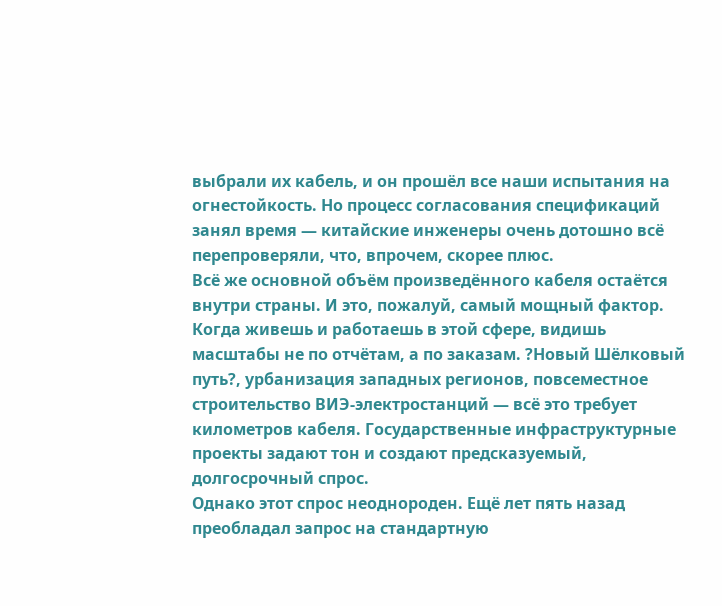выбрали их кабель, и он прошёл все наши испытания на огнестойкость. Но процесс согласования спецификаций занял время — китайские инженеры очень дотошно всё перепроверяли, что, впрочем, скорее плюс.
Всё же основной объём произведённого кабеля остаётся внутри страны. И это, пожалуй, самый мощный фактор. Когда живешь и работаешь в этой сфере, видишь масштабы не по отчётам, а по заказам. ?Новый Шёлковый путь?, урбанизация западных регионов, повсеместное строительство ВИЭ-электростанций — всё это требует километров кабеля. Государственные инфраструктурные проекты задают тон и создают предсказуемый, долгосрочный спрос.
Однако этот спрос неоднороден. Ещё лет пять назад преобладал запрос на стандартную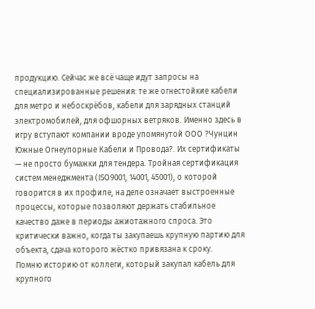продукцию. Сейчас же всё чаще идут запросы на специализированные решения: те же огнестойкие кабели для метро и небоскрёбов, кабели для зарядных станций электромобилей, для офшорных ветряков. Именно здесь в игру вступают компании вроде упомянутой ООО ?Чунцин Южные Огнеупорные Кабели и Провода?. Их сертификаты — не просто бумажки для тендера. Тройная сертификация систем менеджмента (ISO9001, 14001, 45001), о которой говорится в их профиле, на деле означает выстроенные процессы, которые позволяют держать стабильное качество даже в периоды ажиотажного спроса. Это критически важно, когда ты закупаешь крупную партию для объекта, сдача которого жёстко привязана к сроку.
Помню историю от коллеги, который закупал кабель для крупного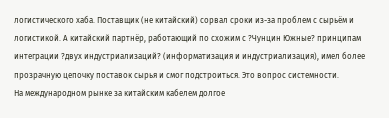логистического хаба. Поставщик (не китайский) сорвал сроки из-за проблем с сырьём и логистикой. А китайский партнёр, работающий по схожим с ?Чунцин Южные? принципам интеграции ?двух индустриализаций? (информатизация и индустриализация), имел более прозрачную цепочку поставок сырья и смог подстроиться. Это вопрос системности.
На международном рынке за китайским кабелем долгое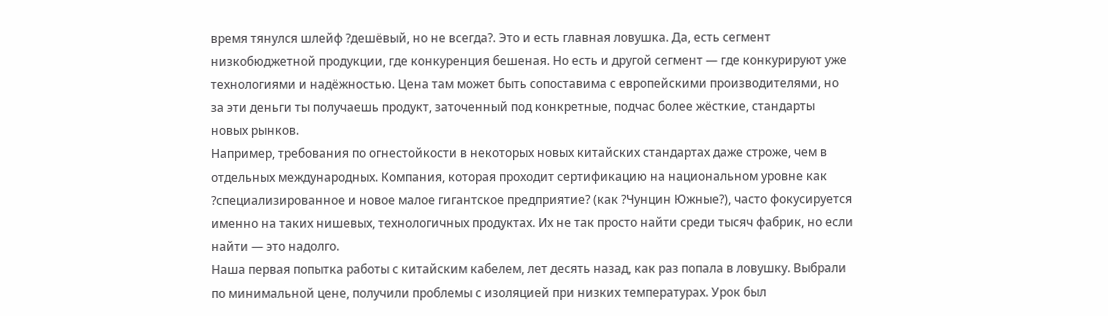время тянулся шлейф ?дешёвый, но не всегда?. Это и есть главная ловушка. Да, есть сегмент низкобюджетной продукции, где конкуренция бешеная. Но есть и другой сегмент — где конкурируют уже технологиями и надёжностью. Цена там может быть сопоставима с европейскими производителями, но за эти деньги ты получаешь продукт, заточенный под конкретные, подчас более жёсткие, стандарты новых рынков.
Например, требования по огнестойкости в некоторых новых китайских стандартах даже строже, чем в отдельных международных. Компания, которая проходит сертификацию на национальном уровне как ?специализированное и новое малое гигантское предприятие? (как ?Чунцин Южные?), часто фокусируется именно на таких нишевых, технологичных продуктах. Их не так просто найти среди тысяч фабрик, но если найти — это надолго.
Наша первая попытка работы с китайским кабелем, лет десять назад, как раз попала в ловушку. Выбрали по минимальной цене, получили проблемы с изоляцией при низких температурах. Урок был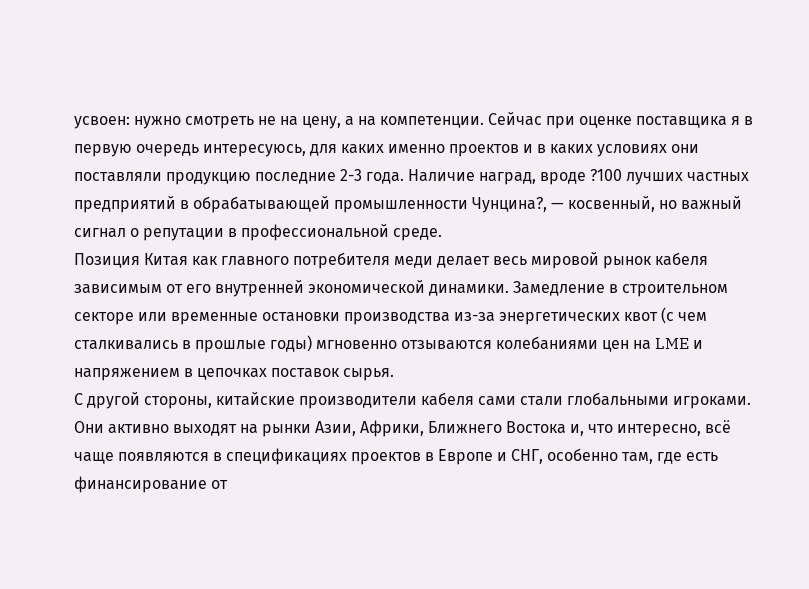усвоен: нужно смотреть не на цену, а на компетенции. Сейчас при оценке поставщика я в первую очередь интересуюсь, для каких именно проектов и в каких условиях они поставляли продукцию последние 2-3 года. Наличие наград, вроде ?100 лучших частных предприятий в обрабатывающей промышленности Чунцина?, — косвенный, но важный сигнал о репутации в профессиональной среде.
Позиция Китая как главного потребителя меди делает весь мировой рынок кабеля зависимым от его внутренней экономической динамики. Замедление в строительном секторе или временные остановки производства из-за энергетических квот (с чем сталкивались в прошлые годы) мгновенно отзываются колебаниями цен на LME и напряжением в цепочках поставок сырья.
С другой стороны, китайские производители кабеля сами стали глобальными игроками. Они активно выходят на рынки Азии, Африки, Ближнего Востока и, что интересно, всё чаще появляются в спецификациях проектов в Европе и СНГ, особенно там, где есть финансирование от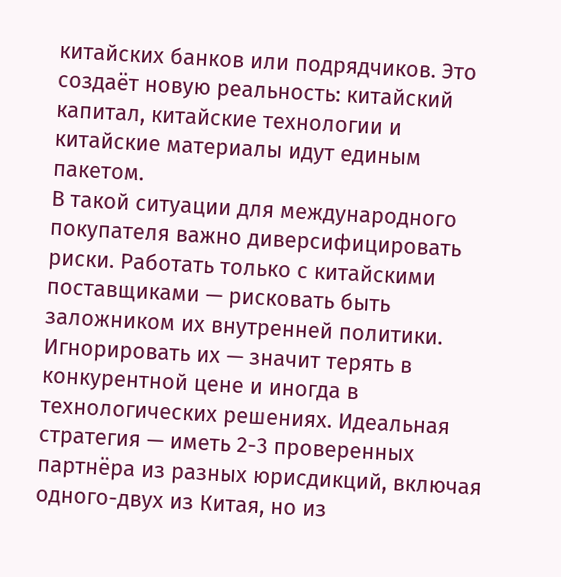китайских банков или подрядчиков. Это создаёт новую реальность: китайский капитал, китайские технологии и китайские материалы идут единым пакетом.
В такой ситуации для международного покупателя важно диверсифицировать риски. Работать только с китайскими поставщиками — рисковать быть заложником их внутренней политики. Игнорировать их — значит терять в конкурентной цене и иногда в технологических решениях. Идеальная стратегия — иметь 2-3 проверенных партнёра из разных юрисдикций, включая одного-двух из Китая, но из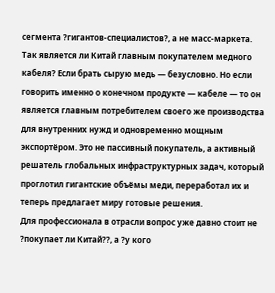сегмента ?гигантов-специалистов?, а не масс-маркета.
Так является ли Китай главным покупателем медного кабеля? Если брать сырую медь — безусловно. Но если говорить именно о конечном продукте — кабеле — то он является главным потребителем своего же производства для внутренних нужд и одновременно мощным экспортёром. Это не пассивный покупатель, а активный решатель глобальных инфраструктурных задач, который проглотил гигантские объёмы меди, переработал их и теперь предлагает миру готовые решения.
Для профессионала в отрасли вопрос уже давно стоит не ?покупает ли Китай??, а ?у кого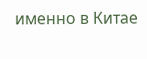именно в Китае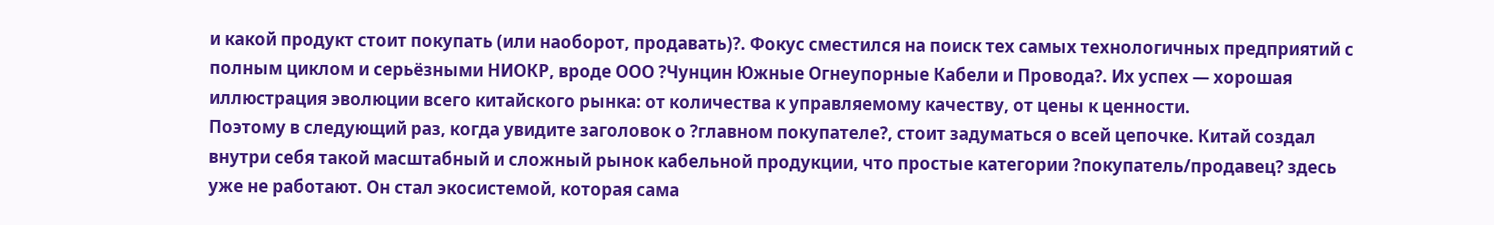и какой продукт стоит покупать (или наоборот, продавать)?. Фокус сместился на поиск тех самых технологичных предприятий с полным циклом и серьёзными НИОКР, вроде ООО ?Чунцин Южные Огнеупорные Кабели и Провода?. Их успех — хорошая иллюстрация эволюции всего китайского рынка: от количества к управляемому качеству, от цены к ценности.
Поэтому в следующий раз, когда увидите заголовок о ?главном покупателе?, стоит задуматься о всей цепочке. Китай создал внутри себя такой масштабный и сложный рынок кабельной продукции, что простые категории ?покупатель/продавец? здесь уже не работают. Он стал экосистемой, которая сама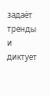задаёт тренды и диктует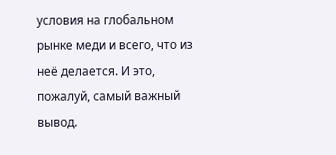условия на глобальном рынке меди и всего, что из неё делается. И это, пожалуй, самый важный вывод.